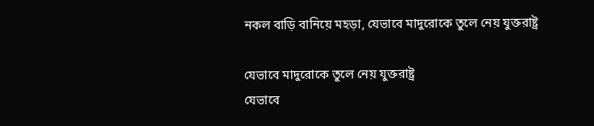নকল বাড়ি বানিয়ে মহড়া, যেভাবে মাদুরোকে তুলে নেয় যুক্তরাষ্ট্র

যেভাবে মাদুরোকে তুলে নেয় যুক্তরাষ্ট্র
যেভাবে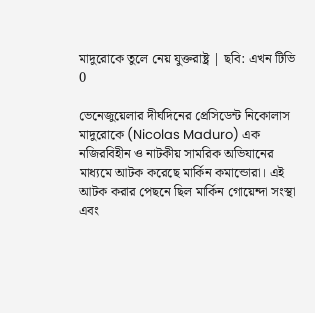মাদুরোকে তুলে নেয় যুক্তরাষ্ট্র | ছবি: এখন টিভি
0

ভেনেজুয়েলার দীর্ঘদিনের প্রেসিডেন্ট নিকোলাস মাদুরোকে (Nicolas Maduro) এক নজিরবিহীন ও নাটকীয় সামরিক অভিযানের মাধ্যমে আটক করেছে মার্কিন কমান্ডোরা। এই আটক করার পেছনে ছিল মার্কিন গোয়েন্দা সংস্থা এবং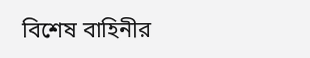বিশেষ বাহিনীর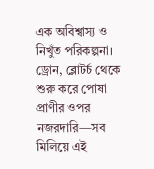এক অবিশ্বাস্য ও নিখুঁত পরিকল্পনা। ড্রোন, ব্লোটর্চ থেকে শুরু করে পোষা প্রাণীর ওপর নজরদারি—সব মিলিয়ে এই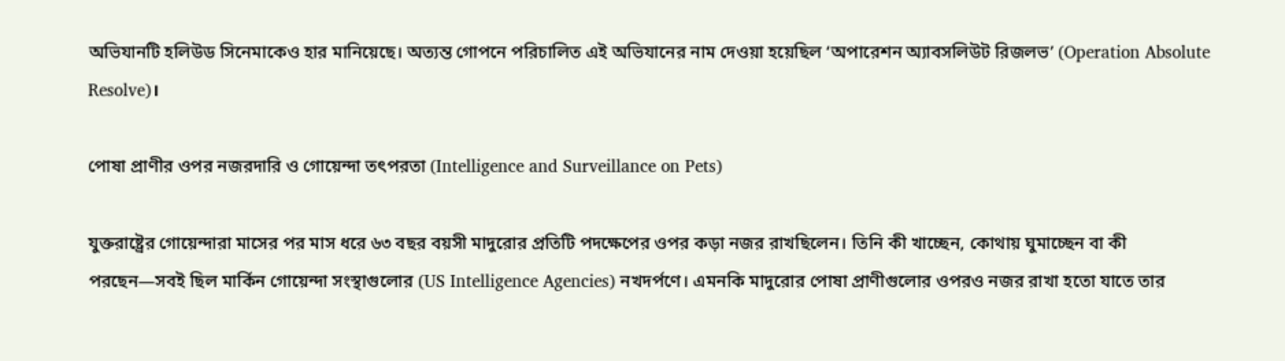অভিযানটি হলিউড সিনেমাকেও হার মানিয়েছে। অত্যন্ত গোপনে পরিচালিত এই অভিযানের নাম দেওয়া হয়েছিল ‘অপারেশন অ্যাবসলিউট রিজলভ’ (Operation Absolute Resolve)।

পোষা প্রাণীর ওপর নজরদারি ও গোয়েন্দা তৎপরতা (Intelligence and Surveillance on Pets)

যুক্তরাষ্ট্রের গোয়েন্দারা মাসের পর মাস ধরে ৬৩ বছর বয়সী মাদুরোর প্রতিটি পদক্ষেপের ওপর কড়া নজর রাখছিলেন। তিনি কী খাচ্ছেন, কোথায় ঘুমাচ্ছেন বা কী পরছেন—সবই ছিল মার্কিন গোয়েন্দা সংস্থাগুলোর (US Intelligence Agencies) নখদর্পণে। এমনকি মাদুরোর পোষা প্রাণীগুলোর ওপরও নজর রাখা হতো যাতে তার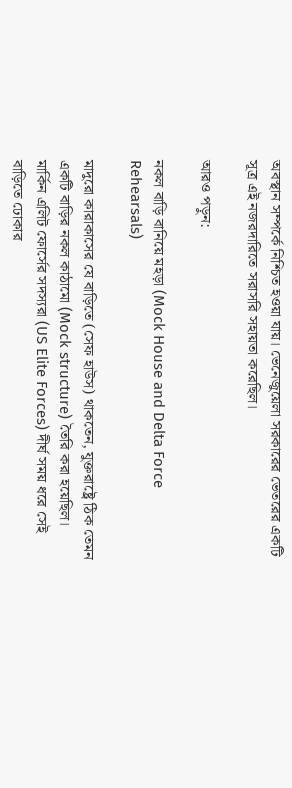অবস্থান সম্পর্কে নিশ্চিত হওয়া যায়। ভেনেজুয়েলা সরকারের ভেতরের একটি সূত্র এই নজরদারিতে সরাসরি সহায়তা করেছিল।

আরও পড়ুন:

নকল বাড়ি বানিয়ে মহড়া (Mock House and Delta Force Rehearsals)

মাদুরো কারাকাসের যে বাড়িতে (সেফ হাউস) থাকতেন, যুক্তরাষ্ট্রে ঠিক তেমন একটি বাড়ির নকল কাঠামো (Mock structure) তৈরি করা হয়েছিল। মার্কিন এলিট ফোর্সের সদস্যরা (US Elite Forces) দীর্ঘ সময় ধরে সেই বাড়িতে ঢোকার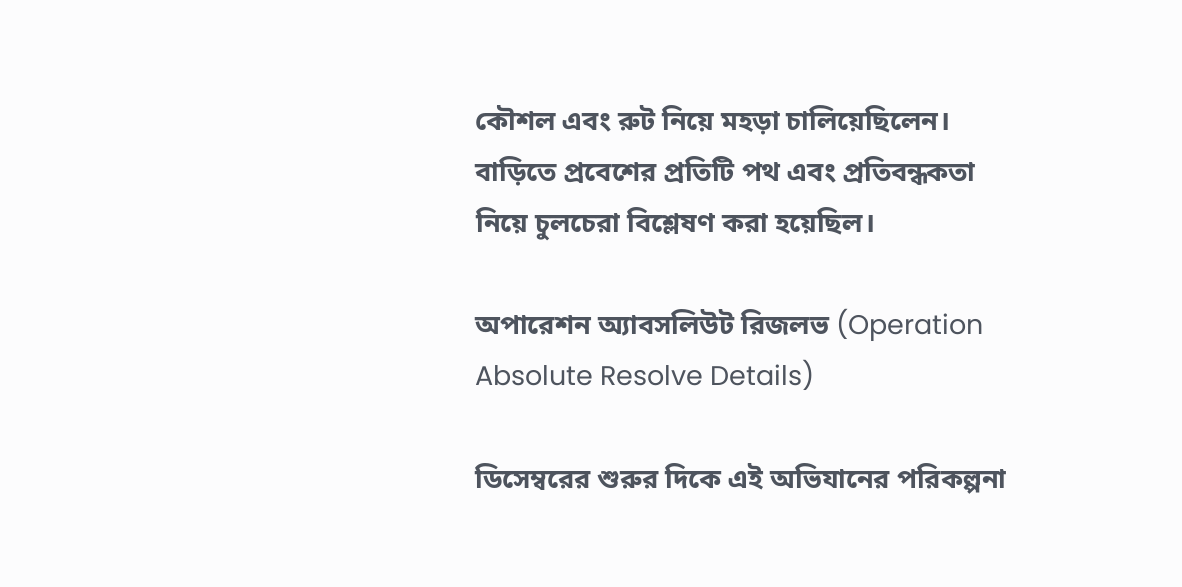কৌশল এবং রুট নিয়ে মহড়া চালিয়েছিলেন। বাড়িতে প্রবেশের প্রতিটি পথ এবং প্রতিবন্ধকতা নিয়ে চুলচেরা বিশ্লেষণ করা হয়েছিল।

অপারেশন অ্যাবসলিউট রিজলভ (Operation Absolute Resolve Details)

ডিসেম্বরের শুরুর দিকে এই অভিযানের পরিকল্পনা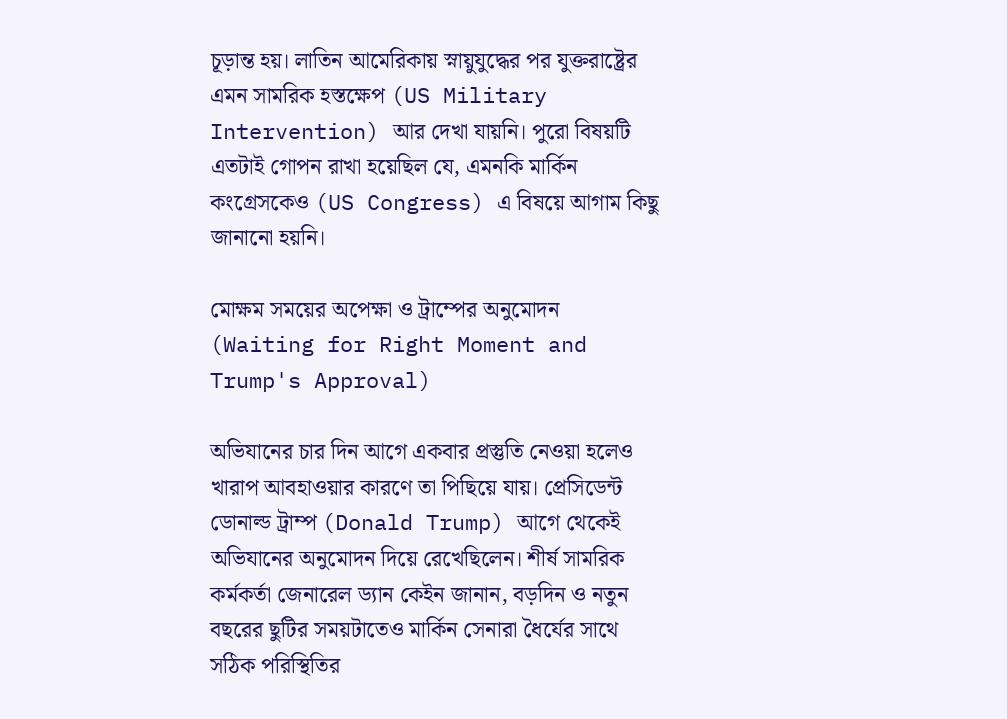চূড়ান্ত হয়। লাতিন আমেরিকায় স্নায়ুযুদ্ধের পর যুক্তরাষ্ট্রের এমন সামরিক হস্তক্ষেপ (US Military Intervention) আর দেখা যায়নি। পুরো বিষয়টি এতটাই গোপন রাখা হয়েছিল যে, এমনকি মার্কিন কংগ্রেসকেও (US Congress) এ বিষয়ে আগাম কিছু জানানো হয়নি।

মোক্ষম সময়ের অপেক্ষা ও ট্রাম্পের অনুমোদন (Waiting for Right Moment and Trump's Approval)

অভিযানের চার দিন আগে একবার প্রস্তুতি নেওয়া হলেও খারাপ আবহাওয়ার কারণে তা পিছিয়ে যায়। প্রেসিডেন্ট ডোনাল্ড ট্রাম্প (Donald Trump) আগে থেকেই অভিযানের অনুমোদন দিয়ে রেখেছিলেন। শীর্ষ সামরিক কর্মকর্তা জেনারেল ড্যান কেইন জানান, বড়দিন ও নতুন বছরের ছুটির সময়টাতেও মার্কিন সেনারা ধৈর্যের সাথে সঠিক পরিস্থিতির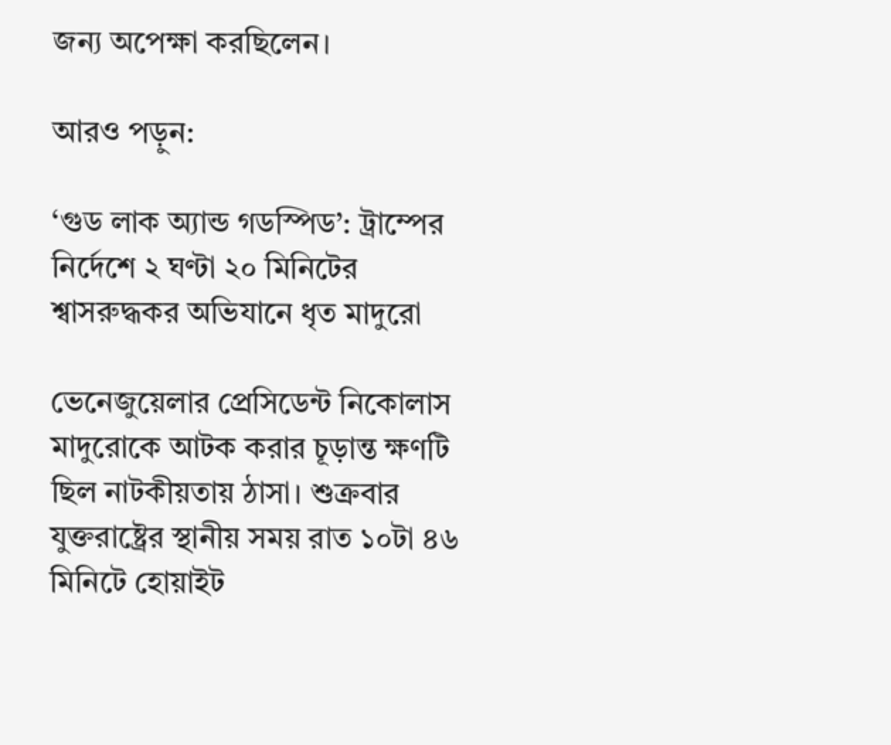জন্য অপেক্ষা করছিলেন।

আরও পড়ুন:

‘গুড লাক অ্যান্ড গডস্পিড’: ট্রাম্পের নির্দেশে ২ ঘণ্টা ২০ মিনিটের শ্বাসরুদ্ধকর অভিযানে ধৃত মাদুরো

ভেনেজুয়েলার প্রেসিডেন্ট নিকোলাস মাদুরোকে আটক করার চূড়ান্ত ক্ষণটি ছিল নাটকীয়তায় ঠাসা। শুক্রবার যুক্তরাষ্ট্রের স্থানীয় সময় রাত ১০টা ৪৬ মিনিটে হোয়াইট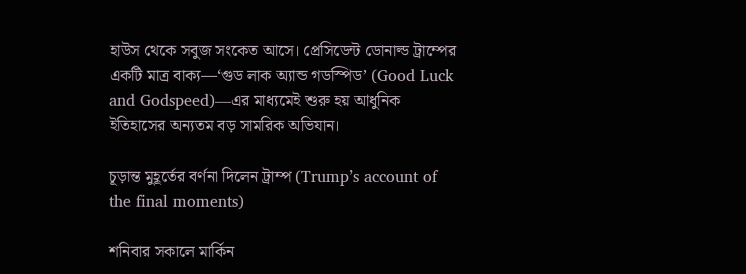হাউস থেকে সবুজ সংকেত আসে। প্রেসিডেন্ট ডোনাল্ড ট্রাম্পের একটি মাত্র বাক্য—‘গুড লাক অ্যান্ড গডস্পিড’ (Good Luck and Godspeed)—এর মাধ্যমেই শুরু হয় আধুনিক ইতিহাসের অন্যতম বড় সামরিক অভিযান।

চূড়ান্ত মুহূর্তের বর্ণনা দিলেন ট্রাম্প (Trump’s account of the final moments)

শনিবার সকালে মার্কিন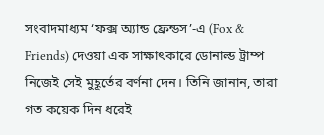সংবাদমাধ্যম ‘ফক্স অ্যান্ড ফ্রেন্ডস’-এ (Fox & Friends) দেওয়া এক সাক্ষাৎকারে ডোনাল্ড ট্রাম্প নিজেই সেই মুহূর্তের বর্ণনা দেন। তিনি জানান, তারা গত কয়েক দিন ধরেই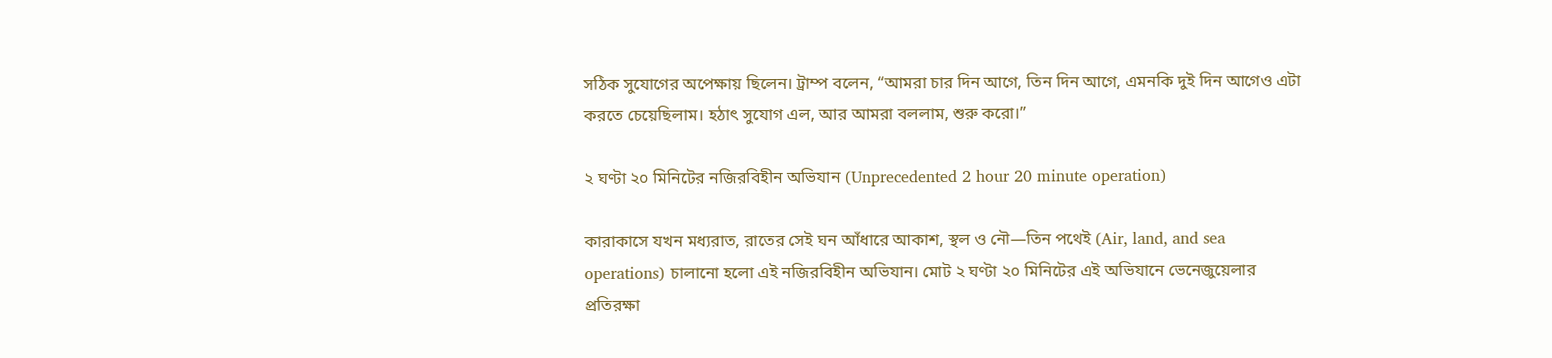সঠিক সুযোগের অপেক্ষায় ছিলেন। ট্রাম্প বলেন, “আমরা চার দিন আগে, তিন দিন আগে, এমনকি দুই দিন আগেও এটা করতে চেয়েছিলাম। হঠাৎ সুযোগ এল, আর আমরা বললাম, শুরু করো।”

২ ঘণ্টা ২০ মিনিটের নজিরবিহীন অভিযান (Unprecedented 2 hour 20 minute operation)

কারাকাসে যখন মধ্যরাত, রাতের সেই ঘন আঁধারে আকাশ, স্থল ও নৌ—তিন পথেই (Air, land, and sea operations) চালানো হলো এই নজিরবিহীন অভিযান। মোট ২ ঘণ্টা ২০ মিনিটের এই অভিযানে ভেনেজুয়েলার প্রতিরক্ষা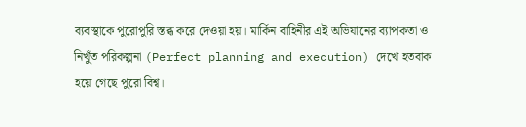ব্যবস্থাকে পুরোপুরি স্তব্ধ করে দেওয়া হয়। মার্কিন বাহিনীর এই অভিযানের ব্যাপকতা ও নিখুঁত পরিকল্পনা (Perfect planning and execution) দেখে হতবাক হয়ে গেছে পুরো বিশ্ব।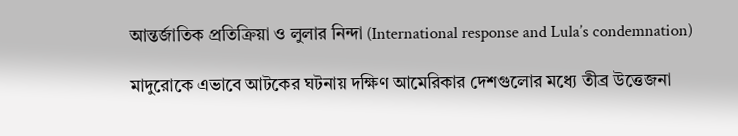আন্তর্জাতিক প্রতিক্রিয়া ও লুলার নিন্দা (International response and Lula’s condemnation)

মাদুরোকে এভাবে আটকের ঘটনায় দক্ষিণ আমেরিকার দেশগুলোর মধ্যে তীব্র উত্তেজনা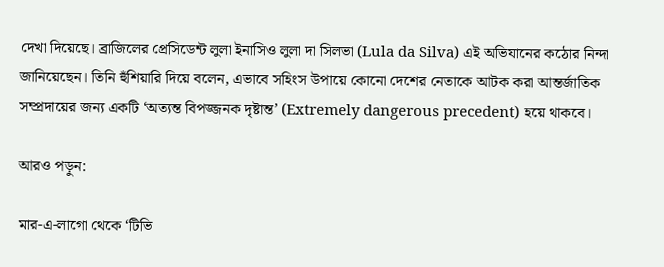দেখা দিয়েছে। ব্রাজিলের প্রেসিডেন্ট লুলা ইনাসিও লুলা দা সিলভা (Lula da Silva) এই অভিযানের কঠোর নিন্দা জানিয়েছেন। তিনি হুঁশিয়ারি দিয়ে বলেন, এভাবে সহিংস উপায়ে কোনো দেশের নেতাকে আটক করা আন্তর্জাতিক সম্প্রদায়ের জন্য একটি ‘অত্যন্ত বিপজ্জনক দৃষ্টান্ত’ (Extremely dangerous precedent) হয়ে থাকবে।

আরও পড়ুন:

মার-এ-লাগো থেকে ‘টিভি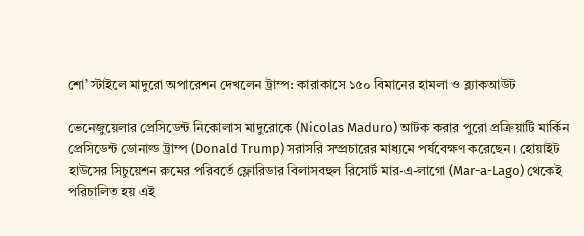শো’ স্টাইলে মাদুরো অপারেশন দেখলেন ট্রাম্প: কারাকাসে ১৫০ বিমানের হামলা ও ব্ল্যাকআউট

ভেনেজুয়েলার প্রেসিডেন্ট নিকোলাস মাদুরোকে (Nicolas Maduro) আটক করার পুরো প্রক্রিয়াটি মার্কিন প্রেসিডেন্ট ডোনাল্ড ট্রাম্প (Donald Trump) সরাসরি সম্প্রচারের মাধ্যমে পর্যবেক্ষণ করেছেন। হোয়াইট হাউসের সিচুয়েশন রুমের পরিবর্তে ফ্লোরিডার বিলাসবহুল রিসোর্ট মার-এ-লাগো (Mar-a-Lago) থেকেই পরিচালিত হয় এই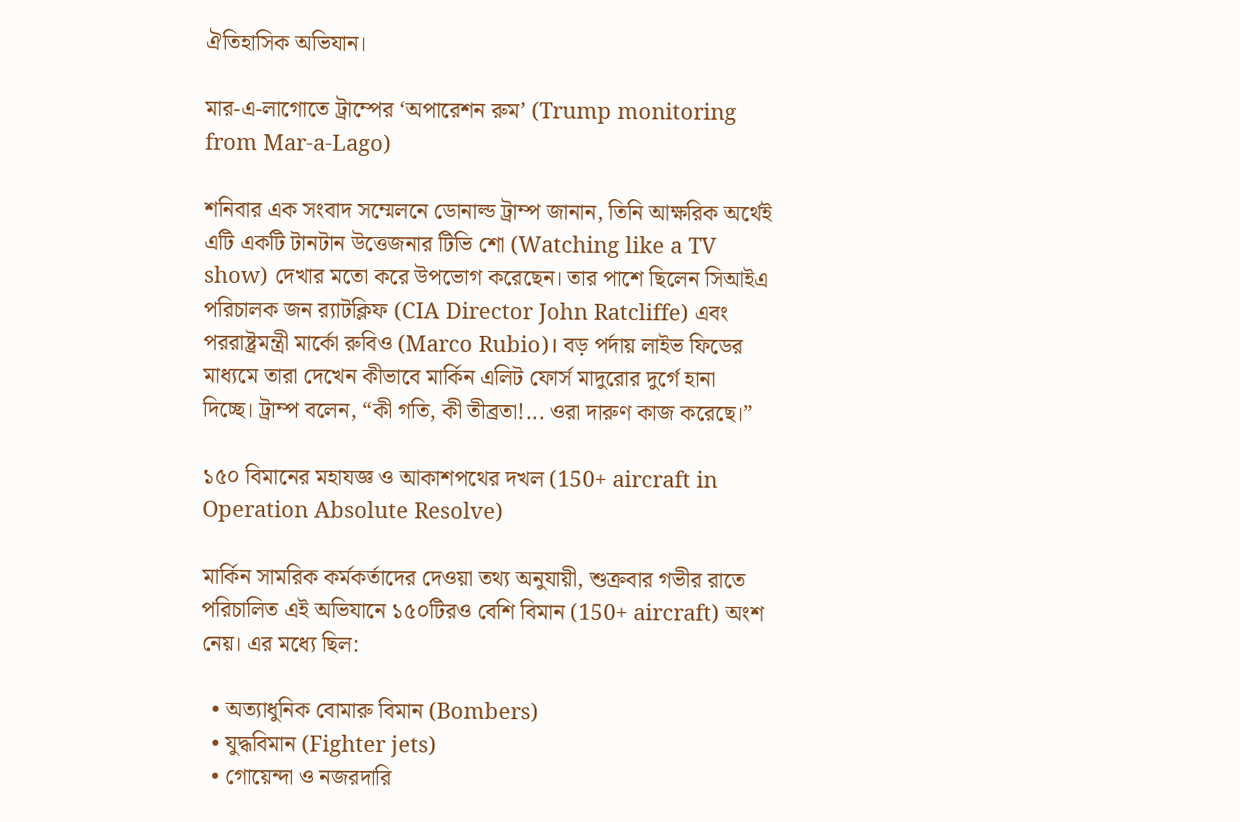ঐতিহাসিক অভিযান।

মার-এ-লাগোতে ট্রাম্পের ‘অপারেশন রুম’ (Trump monitoring from Mar-a-Lago)

শনিবার এক সংবাদ সম্মেলনে ডোনাল্ড ট্রাম্প জানান, তিনি আক্ষরিক অর্থেই এটি একটি টানটান উত্তেজনার টিভি শো (Watching like a TV show) দেখার মতো করে উপভোগ করেছেন। তার পাশে ছিলেন সিআইএ পরিচালক জন র‍্যাটক্লিফ (CIA Director John Ratcliffe) এবং পররাষ্ট্রমন্ত্রী মার্কো রুবিও (Marco Rubio)। বড় পর্দায় লাইভ ফিডের মাধ্যমে তারা দেখেন কীভাবে মার্কিন এলিট ফোর্স মাদুরোর দুর্গে হানা দিচ্ছে। ট্রাম্প বলেন, “কী গতি, কী তীব্রতা!... ওরা দারুণ কাজ করেছে।”

১৫০ বিমানের মহাযজ্ঞ ও আকাশপথের দখল (150+ aircraft in Operation Absolute Resolve)

মার্কিন সামরিক কর্মকর্তাদের দেওয়া তথ্য অনুযায়ী, শুক্রবার গভীর রাতে পরিচালিত এই অভিযানে ১৫০টিরও বেশি বিমান (150+ aircraft) অংশ নেয়। এর মধ্যে ছিল:

  • অত্যাধুনিক বোমারু বিমান (Bombers)
  • যুদ্ধবিমান (Fighter jets)
  • গোয়েন্দা ও নজরদারি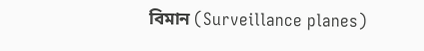বিমান (Surveillance planes)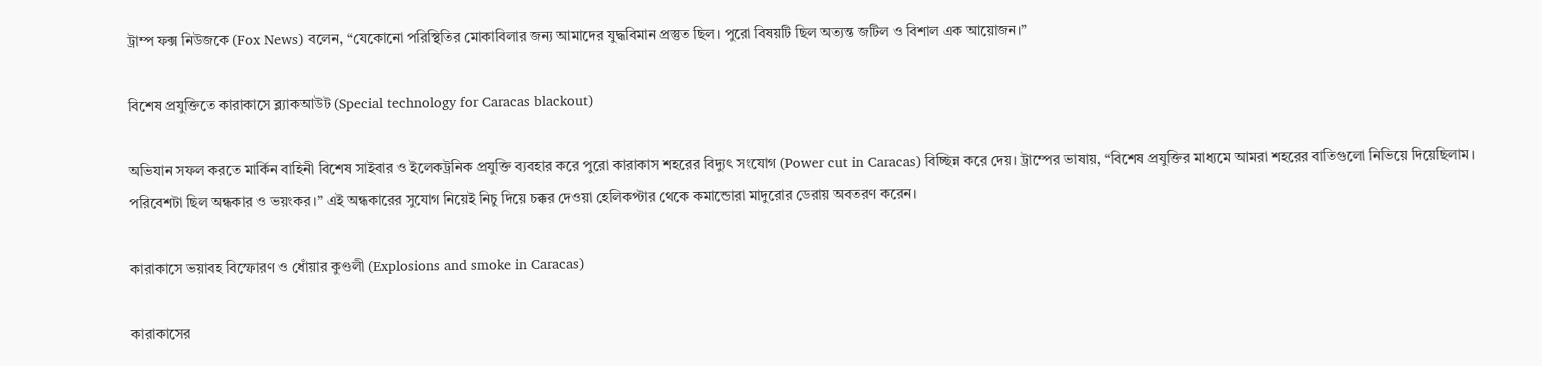ট্রাম্প ফক্স নিউজকে (Fox News) বলেন, “যেকোনো পরিস্থিতির মোকাবিলার জন্য আমাদের যুদ্ধবিমান প্রস্তুত ছিল। পুরো বিষয়টি ছিল অত্যন্ত জটিল ও বিশাল এক আয়োজন।”

বিশেষ প্রযুক্তিতে কারাকাসে ব্ল্যাকআউট (Special technology for Caracas blackout)

অভিযান সফল করতে মার্কিন বাহিনী বিশেষ সাইবার ও ইলেকট্রনিক প্রযুক্তি ব্যবহার করে পুরো কারাকাস শহরের বিদ্যুৎ সংযোগ (Power cut in Caracas) বিচ্ছিন্ন করে দেয়। ট্রাম্পের ভাষায়, “বিশেষ প্রযুক্তির মাধ্যমে আমরা শহরের বাতিগুলো নিভিয়ে দিয়েছিলাম। পরিবেশটা ছিল অন্ধকার ও ভয়ংকর।” এই অন্ধকারের সুযোগ নিয়েই নিচু দিয়ে চক্কর দেওয়া হেলিকপ্টার থেকে কমান্ডোরা মাদুরোর ডেরায় অবতরণ করেন।

কারাকাসে ভয়াবহ বিস্ফোরণ ও ধোঁয়ার কুণ্ডলী (Explosions and smoke in Caracas)

কারাকাসের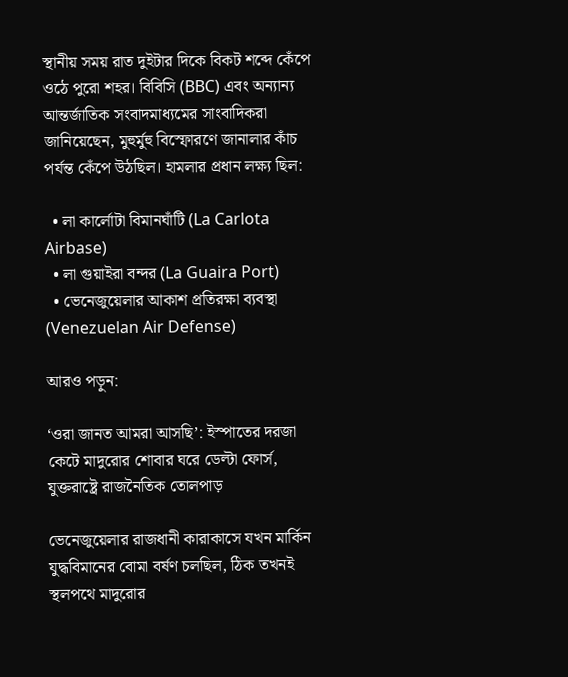স্থানীয় সময় রাত দুইটার দিকে বিকট শব্দে কেঁপে ওঠে পুরো শহর। বিবিসি (BBC) এবং অন্যান্য আন্তর্জাতিক সংবাদমাধ্যমের সাংবাদিকরা জানিয়েছেন, মুহুর্মুহু বিস্ফোরণে জানালার কাঁচ পর্যন্ত কেঁপে উঠছিল। হামলার প্রধান লক্ষ্য ছিল:

  • লা কার্লোটা বিমানঘাঁটি (La Carlota Airbase)
  • লা গুয়াইরা বন্দর (La Guaira Port)
  • ভেনেজুয়েলার আকাশ প্রতিরক্ষা ব্যবস্থা (Venezuelan Air Defense)

আরও পড়ুন:

‘ওরা জানত আমরা আসছি’: ইস্পাতের দরজা কেটে মাদুরোর শোবার ঘরে ডেল্টা ফোর্স, যুক্তরাষ্ট্রে রাজনৈতিক তোলপাড়

ভেনেজুয়েলার রাজধানী কারাকাসে যখন মার্কিন যুদ্ধবিমানের বোমা বর্ষণ চলছিল, ঠিক তখনই স্থলপথে মাদুরোর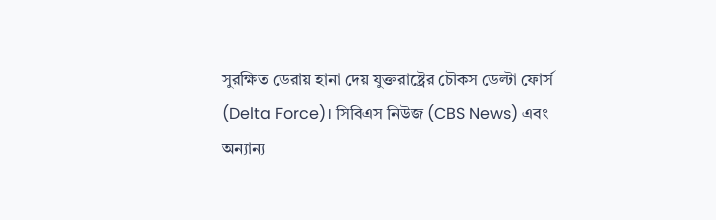সুরক্ষিত ডেরায় হানা দেয় যুক্তরাষ্ট্রের চৌকস ডেল্টা ফোর্স (Delta Force)। সিবিএস নিউজ (CBS News) এবং অন্যান্য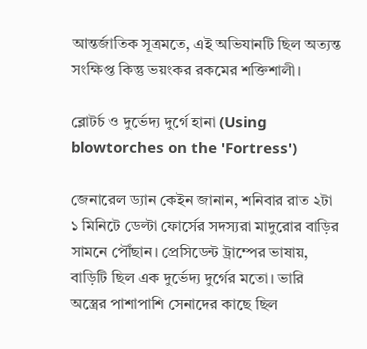আন্তর্জাতিক সূত্রমতে, এই অভিযানটি ছিল অত্যন্ত সংক্ষিপ্ত কিন্তু ভয়ংকর রকমের শক্তিশালী।

ব্লোটর্চ ও দুর্ভেদ্য দুর্গে হানা (Using blowtorches on the 'Fortress')

জেনারেল ড্যান কেইন জানান, শনিবার রাত ২টা ১ মিনিটে ডেল্টা ফোর্সের সদস্যরা মাদুরোর বাড়ির সামনে পৌঁছান। প্রেসিডেন্ট ট্রাম্পের ভাষায়, বাড়িটি ছিল এক দুর্ভেদ্য দুর্গের মতো। ভারি অস্ত্রের পাশাপাশি সেনাদের কাছে ছিল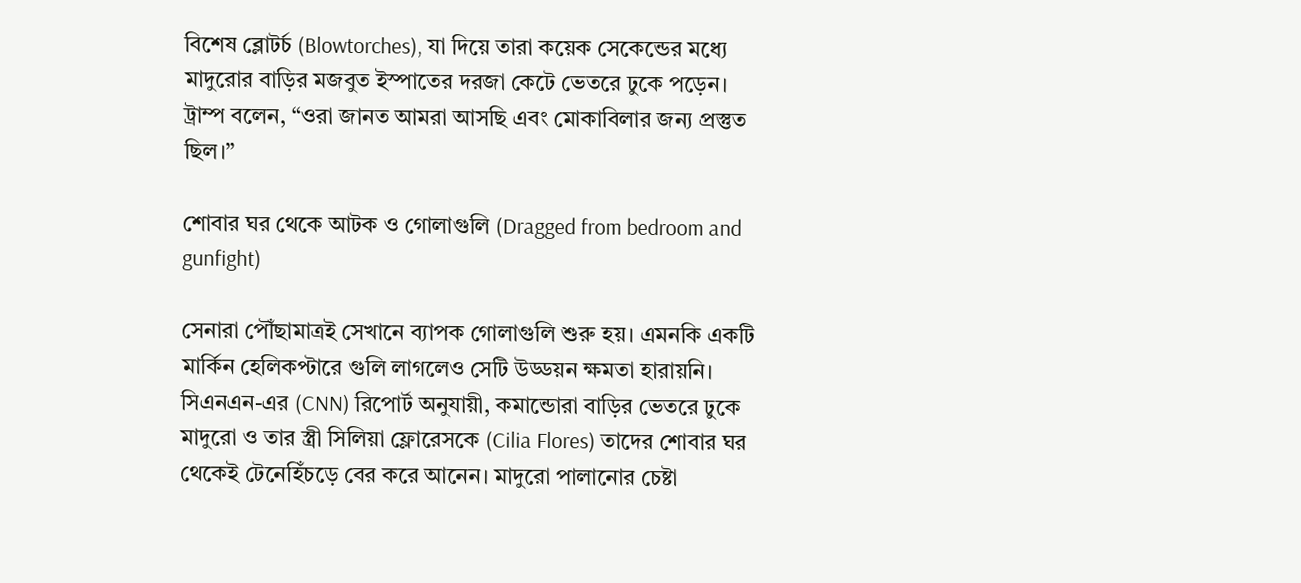বিশেষ ব্লোটর্চ (Blowtorches), যা দিয়ে তারা কয়েক সেকেন্ডের মধ্যে মাদুরোর বাড়ির মজবুত ইস্পাতের দরজা কেটে ভেতরে ঢুকে পড়েন। ট্রাম্প বলেন, “ওরা জানত আমরা আসছি এবং মোকাবিলার জন্য প্রস্তুত ছিল।”

শোবার ঘর থেকে আটক ও গোলাগুলি (Dragged from bedroom and gunfight)

সেনারা পৌঁছামাত্রই সেখানে ব্যাপক গোলাগুলি শুরু হয়। এমনকি একটি মার্কিন হেলিকপ্টারে গুলি লাগলেও সেটি উড্ডয়ন ক্ষমতা হারায়নি। সিএনএন-এর (CNN) রিপোর্ট অনুযায়ী, কমান্ডোরা বাড়ির ভেতরে ঢুকে মাদুরো ও তার স্ত্রী সিলিয়া ফ্লোরেসকে (Cilia Flores) তাদের শোবার ঘর থেকেই টেনেহিঁচড়ে বের করে আনেন। মাদুরো পালানোর চেষ্টা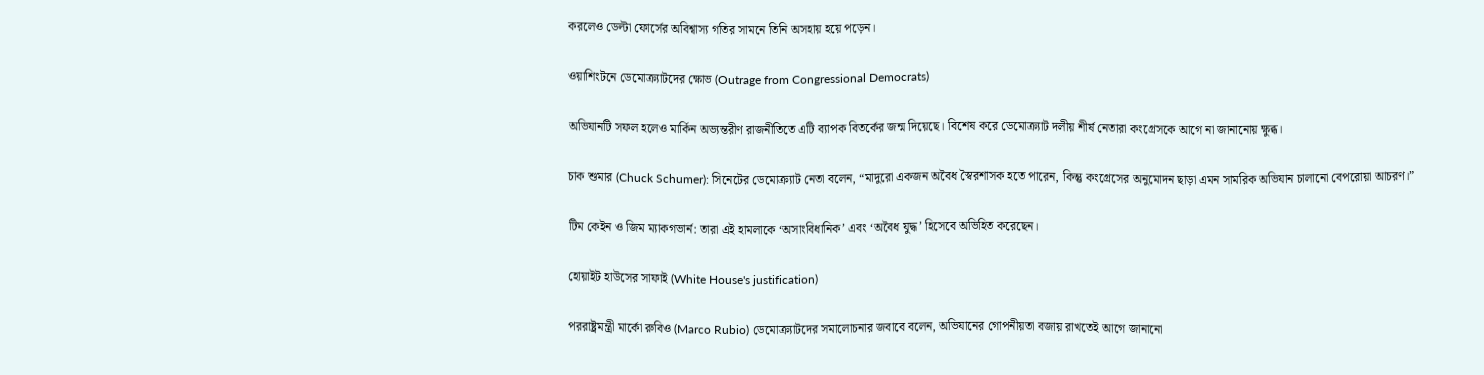করলেও ডেল্টা ফোর্সের অবিশ্বাস্য গতির সামনে তিনি অসহায় হয়ে পড়েন।

ওয়াশিংটনে ডেমোক্র্যাটদের ক্ষোভ (Outrage from Congressional Democrats)

অভিযানটি সফল হলেও মার্কিন অভ্যন্তরীণ রাজনীতিতে এটি ব্যাপক বিতর্কের জন্ম দিয়েছে। বিশেষ করে ডেমোক্র্যাট দলীয় শীর্ষ নেতারা কংগ্রেসকে আগে না জানানোয় ক্ষুব্ধ।

চাক শুমার (Chuck Schumer): সিনেটের ডেমোক্র্যাট নেতা বলেন, “মাদুরো একজন অবৈধ স্বৈরশাসক হতে পারেন, কিন্তু কংগ্রেসের অনুমোদন ছাড়া এমন সামরিক অভিযান চালানো বেপরোয়া আচরণ।”

টিম কেইন ও জিম ম্যাকগভার্ন: তারা এই হামলাকে ‘অসাংবিধানিক’ এবং ‘অবৈধ যুদ্ধ’ হিসেবে অভিহিত করেছেন।

হোয়াইট হাউসের সাফাই (White House's justification)

পররাষ্ট্রমন্ত্রী মার্কো রুবিও (Marco Rubio) ডেমোক্র্যাটদের সমালোচনার জবাবে বলেন, অভিযানের গোপনীয়তা বজায় রাখতেই আগে জানানো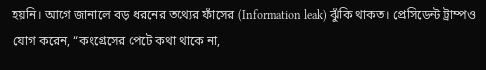হয়নি। আগে জানালে বড় ধরনের তথ্যের ফাঁসের (Information leak) ঝুঁকি থাকত। প্রেসিডেন্ট ট্রাম্পও যোগ করেন, “কংগ্রেসের পেটে কথা থাকে না,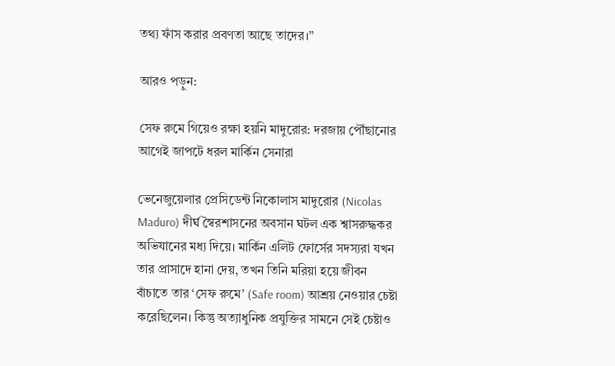তথ্য ফাঁস করার প্রবণতা আছে তাদের।”

আরও পড়ুন:

সেফ রুমে গিয়েও রক্ষা হয়নি মাদুরোর: দরজায় পৌঁছানোর আগেই জাপটে ধরল মার্কিন সেনারা

ভেনেজুয়েলার প্রেসিডেন্ট নিকোলাস মাদুরোর (Nicolas Maduro) দীর্ঘ স্বৈরশাসনের অবসান ঘটল এক শ্বাসরুদ্ধকর অভিযানের মধ্য দিয়ে। মার্কিন এলিট ফোর্সের সদস্যরা যখন তার প্রাসাদে হানা দেয়, তখন তিনি মরিয়া হয়ে জীবন বাঁচাতে তার ‘সেফ রুমে’ (Safe room) আশ্রয় নেওয়ার চেষ্টা করেছিলেন। কিন্তু অত্যাধুনিক প্রযুক্তির সামনে সেই চেষ্টাও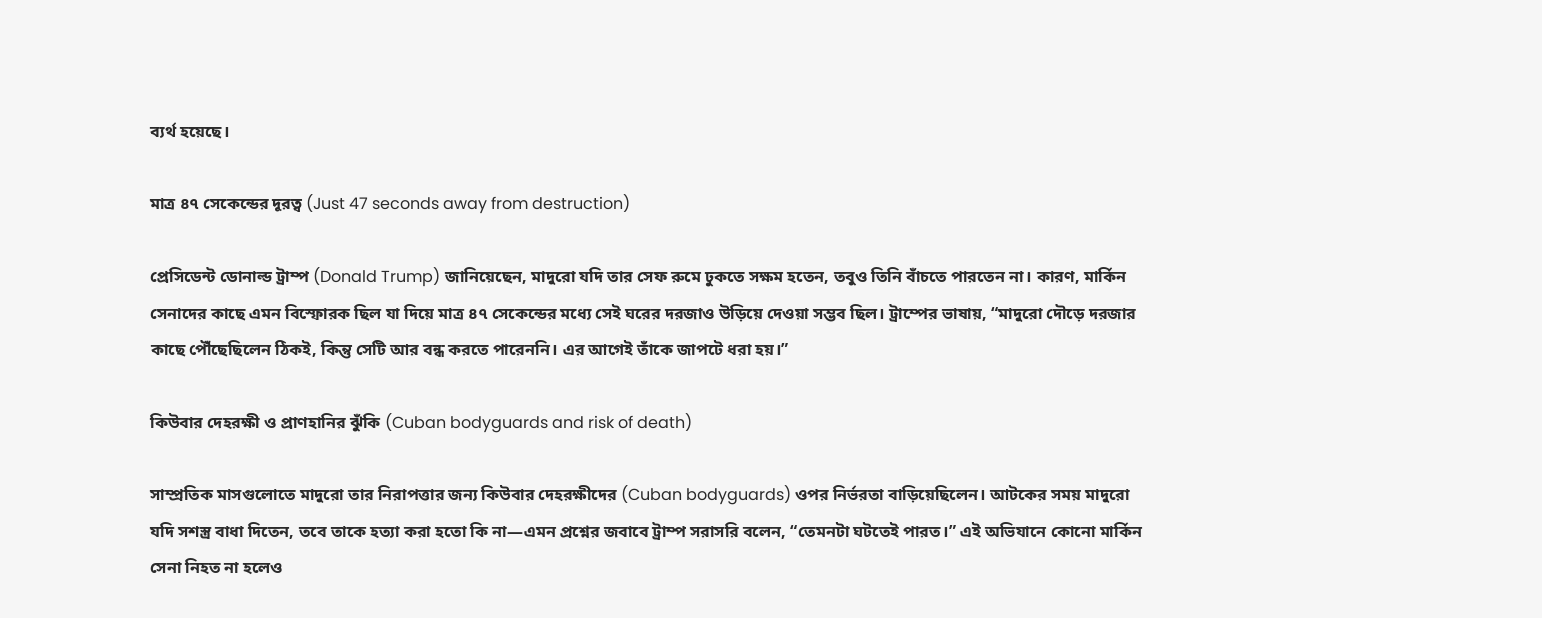ব্যর্থ হয়েছে।

মাত্র ৪৭ সেকেন্ডের দূরত্ব (Just 47 seconds away from destruction)

প্রেসিডেন্ট ডোনাল্ড ট্রাম্প (Donald Trump) জানিয়েছেন, মাদুরো যদি তার সেফ রুমে ঢুকতে সক্ষম হতেন, তবুও তিনি বাঁচতে পারতেন না। কারণ, মার্কিন সেনাদের কাছে এমন বিস্ফোরক ছিল যা দিয়ে মাত্র ৪৭ সেকেন্ডের মধ্যে সেই ঘরের দরজাও উড়িয়ে দেওয়া সম্ভব ছিল। ট্রাম্পের ভাষায়, “মাদুরো দৌড়ে দরজার কাছে পৌঁছেছিলেন ঠিকই, কিন্তু সেটি আর বন্ধ করতে পারেননি। এর আগেই তাঁকে জাপটে ধরা হয়।”

কিউবার দেহরক্ষী ও প্রাণহানির ঝুঁকি (Cuban bodyguards and risk of death)

সাম্প্রতিক মাসগুলোতে মাদুরো তার নিরাপত্তার জন্য কিউবার দেহরক্ষীদের (Cuban bodyguards) ওপর নির্ভরতা বাড়িয়েছিলেন। আটকের সময় মাদুরো যদি সশস্ত্র বাধা দিতেন, তবে তাকে হত্যা করা হতো কি না—এমন প্রশ্নের জবাবে ট্রাম্প সরাসরি বলেন, “তেমনটা ঘটতেই পারত।” এই অভিযানে কোনো মার্কিন সেনা নিহত না হলেও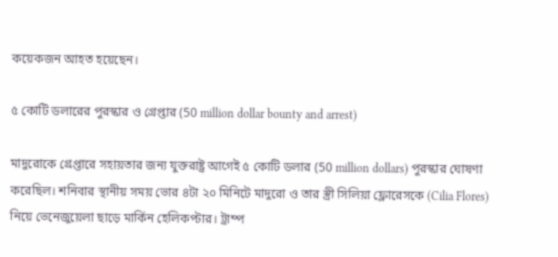কয়েকজন আহত হয়েছেন।

৫ কোটি ডলারের পুরস্কার ও গ্রেপ্তার (50 million dollar bounty and arrest)

মাদুরোকে গ্রেপ্তারে সহায়তার জন্য যুক্তরাষ্ট্র আগেই ৫ কোটি ডলার (50 million dollars) পুরস্কার ঘোষণা করেছিল। শনিবার স্থানীয় সময় ভোর ৪টা ২০ মিনিটে মাদুরো ও তার স্ত্রী সিলিয়া ফ্লোরেসকে (Cilia Flores) নিয়ে ভেনেজুয়েলা ছাড়ে মার্কিন হেলিকপ্টার। ট্রাম্প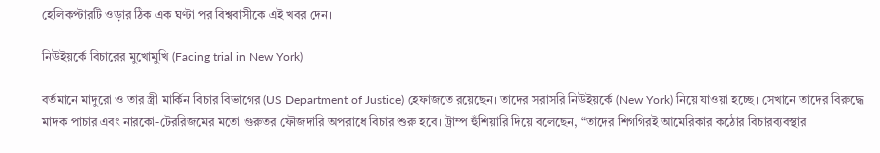হেলিকপ্টারটি ওড়ার ঠিক এক ঘণ্টা পর বিশ্ববাসীকে এই খবর দেন।

নিউইয়র্কে বিচারের মুখোমুখি (Facing trial in New York)

বর্তমানে মাদুরো ও তার স্ত্রী মার্কিন বিচার বিভাগের (US Department of Justice) হেফাজতে রয়েছেন। তাদের সরাসরি নিউইয়র্কে (New York) নিয়ে যাওয়া হচ্ছে। সেখানে তাদের বিরুদ্ধে মাদক পাচার এবং নারকো-টেররিজমের মতো গুরুতর ফৌজদারি অপরাধে বিচার শুরু হবে। ট্রাম্প হুঁশিয়ারি দিয়ে বলেছেন, “তাদের শিগগিরই আমেরিকার কঠোর বিচারব্যবস্থার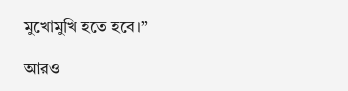মুখোমুখি হতে হবে।”

আরও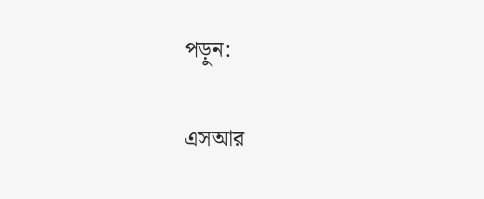পড়ুন:

এসআর